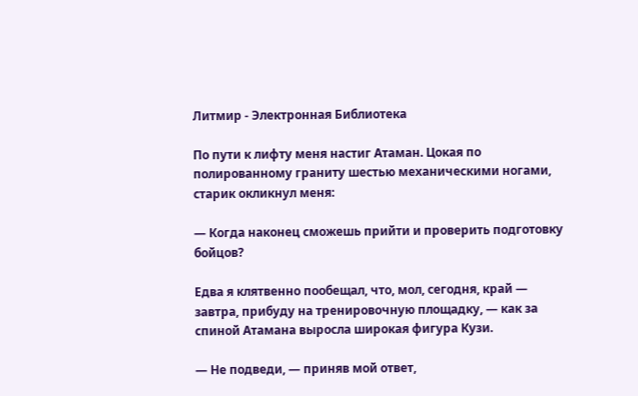Литмир - Электронная Библиотека

По пути к лифту меня настиг Атаман. Цокая по полированному граниту шестью механическими ногами, старик окликнул меня:

— Когда наконец сможешь прийти и проверить подготовку бойцов?

Едва я клятвенно пообещал, что, мол, сегодня, край — завтра, прибуду на тренировочную площадку, — как за спиной Атамана выросла широкая фигура Кузи.

— Не подведи, — приняв мой ответ,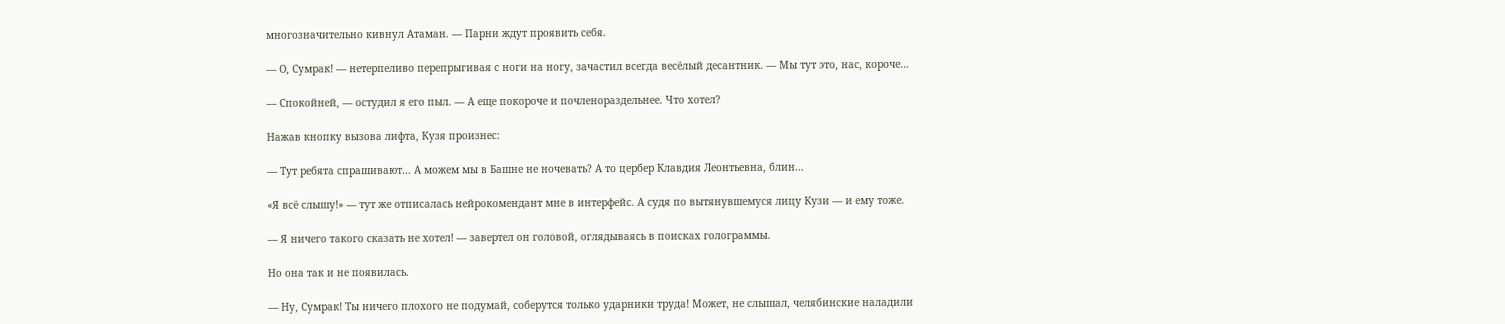многозначительно кивнул Атаман. — Парни ждут проявить себя.

— О, Сумрак! — нетерпеливо перепрыгивая с ноги на ногу, зачастил всегда весёлый десантник. — Мы тут это, нас, короче…

— Спокойней, — остудил я его пыл. — А еще покороче и почленораздельнее. Что хотел?

Нажав кнопку вызова лифта, Кузя произнес:

— Тут ребята спрашивают… А можем мы в Башне не ночевать? А то цербер Клавдия Леонтьевна, блин…

«Я всё слышу!» — тут же отписалась нейрокомендант мне в интерфейс. А судя по вытянувшемуся лицу Кузи — и ему тоже.

— Я ничего такого сказать не хотел! — завертел он головой, оглядываясь в поисках голограммы.

Но она так и не появилась.

— Ну, Сумрак! Ты ничего плохого не подумай, соберутся только ударники труда! Может, не слышал, челябинские наладили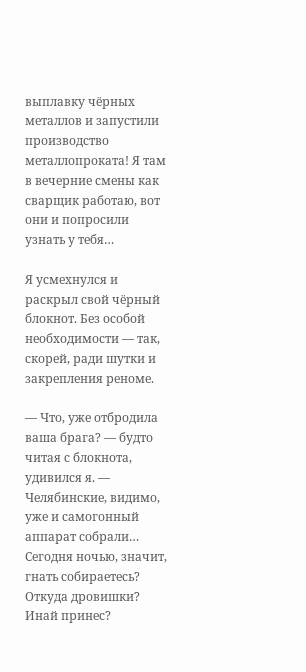выплавку чёрных металлов и запустили производство металлопроката! Я там в вечерние смены как сварщик работаю, вот они и попросили узнать у тебя…

Я усмехнулся и раскрыл свой чёрный блокнот. Без особой необходимости — так, скорей, ради шутки и закрепления реноме.

— Что, уже отбродила ваша брага? — будто читая с блокнота, удивился я. — Челябинские, видимо, уже и самогонный аппарат собрали… Сегодня ночью, значит, гнать собираетесь? Откуда дровишки? Инай принес?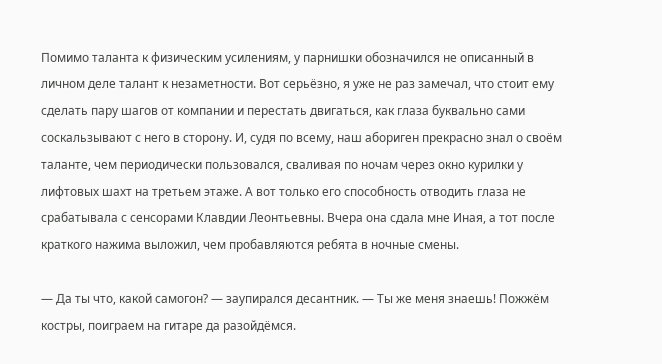Помимо таланта к физическим усилениям, у парнишки обозначился не описанный в личном деле талант к незаметности. Вот серьёзно, я уже не раз замечал, что стоит ему сделать пару шагов от компании и перестать двигаться, как глаза буквально сами соскальзывают с него в сторону. И, судя по всему, наш абориген прекрасно знал о своём таланте, чем периодически пользовался, сваливая по ночам через окно курилки у лифтовых шахт на третьем этаже. А вот только его способность отводить глаза не срабатывала с сенсорами Клавдии Леонтьевны. Вчера она сдала мне Иная, а тот после краткого нажима выложил, чем пробавляются ребята в ночные смены.

— Да ты что, какой самогон? — заупирался десантник. — Ты же меня знаешь! Пожжём костры, поиграем на гитаре да разойдёмся.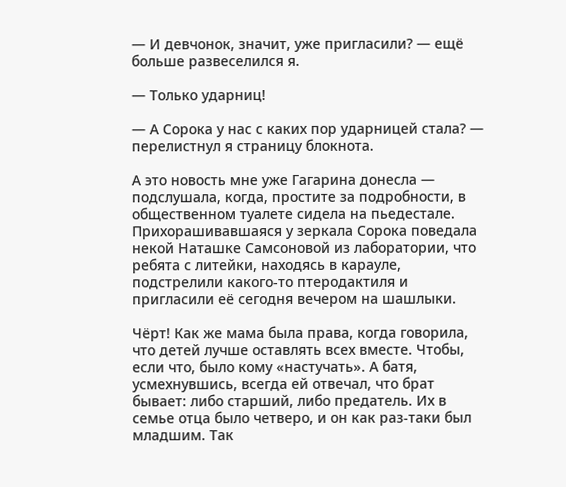— И девчонок, значит, уже пригласили? — ещё больше развеселился я.

— Только ударниц!

— А Сорока у нас с каких пор ударницей стала? — перелистнул я страницу блокнота.

А это новость мне уже Гагарина донесла — подслушала, когда, простите за подробности, в общественном туалете сидела на пьедестале. Прихорашивавшаяся у зеркала Сорока поведала некой Наташке Самсоновой из лаборатории, что ребята с литейки, находясь в карауле, подстрелили какого-то птеродактиля и пригласили её сегодня вечером на шашлыки.

Чёрт! Как же мама была права, когда говорила, что детей лучше оставлять всех вместе. Чтобы, если что, было кому «настучать». А батя, усмехнувшись, всегда ей отвечал, что брат бывает: либо старший, либо предатель. Их в семье отца было четверо, и он как раз-таки был младшим. Так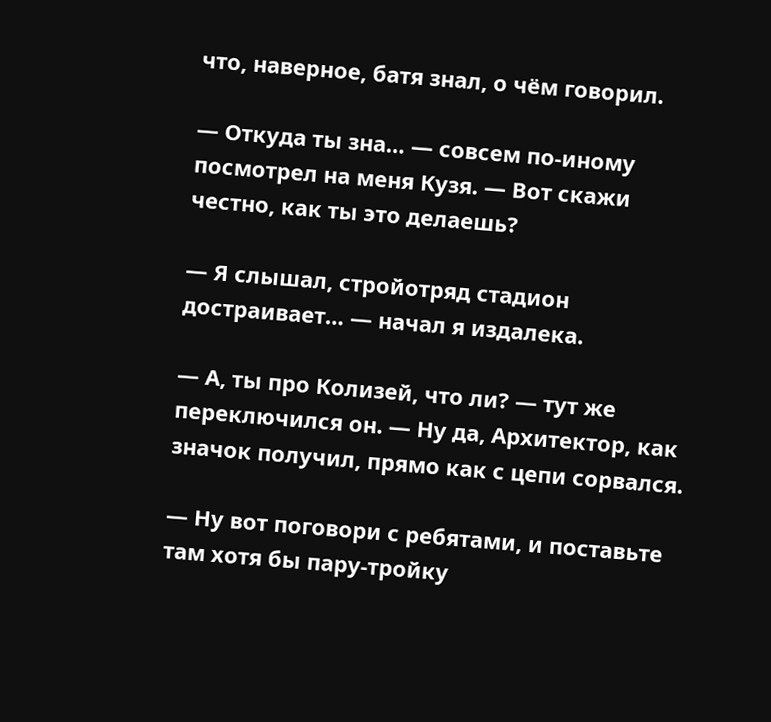что, наверное, батя знал, о чём говорил.

— Откуда ты зна… — совсем по-иному посмотрел на меня Кузя. — Вот скажи честно, как ты это делаешь?

— Я слышал, стройотряд стадион достраивает… — начал я издалека.

— А, ты про Колизей, что ли? — тут же переключился он. — Ну да, Архитектор, как значок получил, прямо как с цепи сорвался.

— Ну вот поговори с ребятами, и поставьте там хотя бы пару-тройку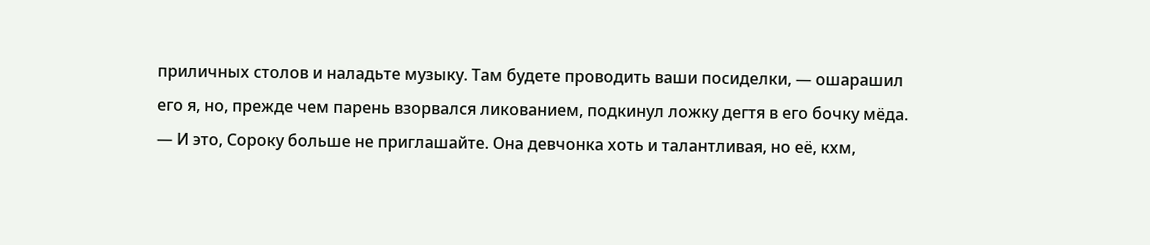приличных столов и наладьте музыку. Там будете проводить ваши посиделки, — ошарашил его я, но, прежде чем парень взорвался ликованием, подкинул ложку дегтя в его бочку мёда. — И это, Сороку больше не приглашайте. Она девчонка хоть и талантливая, но её, кхм,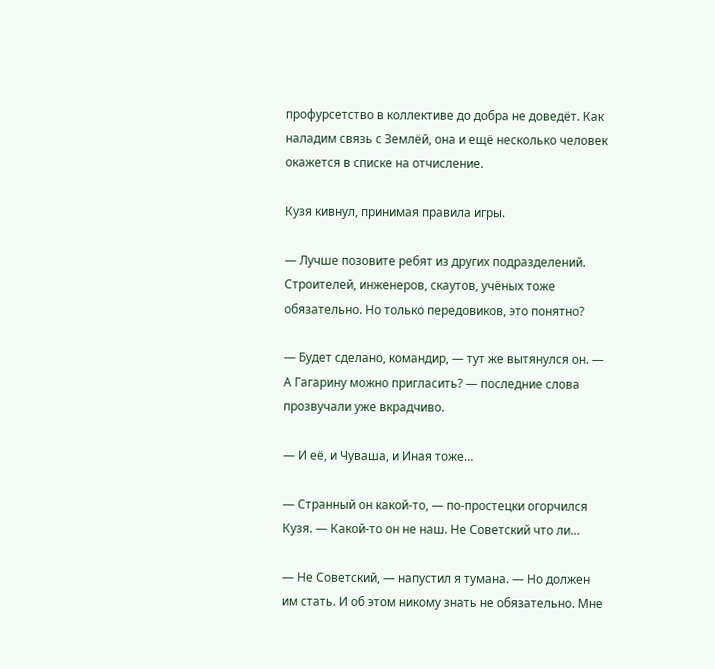профурсетство в коллективе до добра не доведёт. Как наладим связь с Землёй, она и ещё несколько человек окажется в списке на отчисление.

Кузя кивнул, принимая правила игры.

— Лучше позовите ребят из других подразделений. Строителей, инженеров, скаутов, учёных тоже обязательно. Но только передовиков, это понятно?

— Будет сделано, командир, — тут же вытянулся он. — А Гагарину можно пригласить? — последние слова прозвучали уже вкрадчиво.

— И её, и Чуваша, и Иная тоже…

— Странный он какой-то, — по-простецки огорчился Кузя. — Какой-то он не наш. Не Советский что ли…

— Не Советский, — напустил я тумана. — Но должен им стать. И об этом никому знать не обязательно. Мне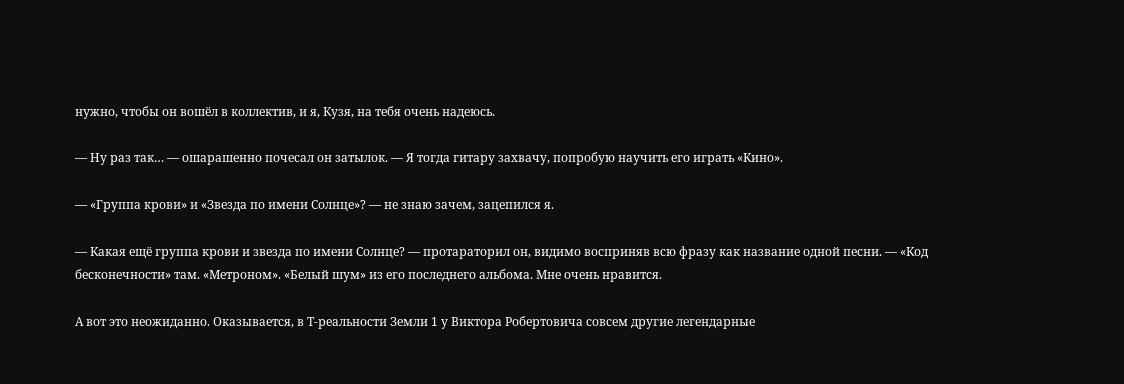нужно, чтобы он вошёл в коллектив, и я, Кузя, на тебя очень надеюсь.

— Ну раз так… — ошарашенно почесал он затылок. — Я тогда гитару захвачу, попробую научить его играть «Кино».

— «Группа крови» и «Звезда по имени Солнце»? — не знаю зачем, зацепился я.

— Какая ещё группа крови и звезда по имени Солнце? — протараторил он, видимо восприняв всю фразу как название одной песни. — «Код бесконечности» там. «Метроном». «Белый шум» из его последнего альбома. Мне очень нравится.

А вот это неожиданно. Оказывается, в Т-реальности Земли 1 у Виктора Робертовича совсем другие легендарные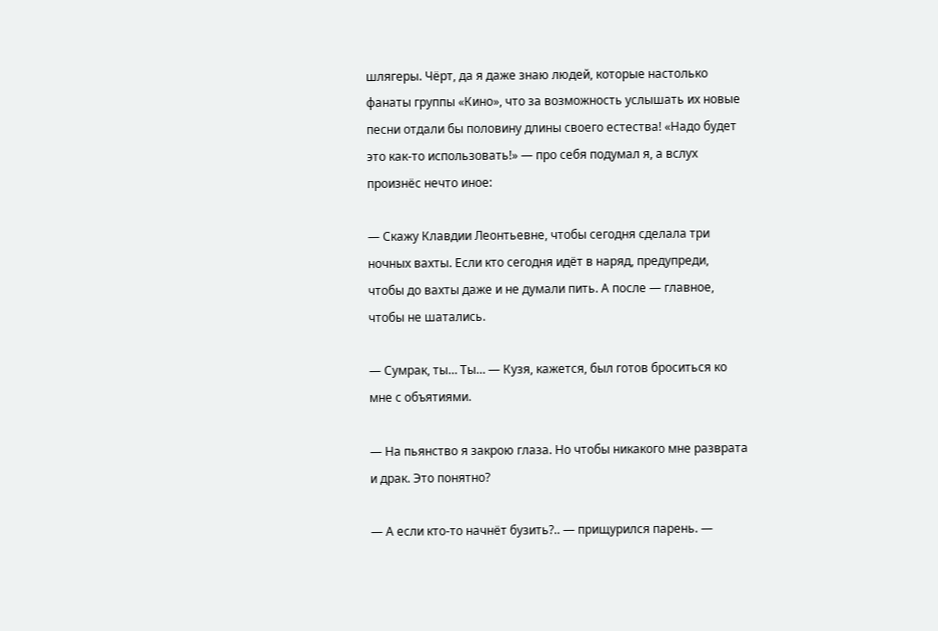шлягеры. Чёрт, да я даже знаю людей, которые настолько фанаты группы «Кино», что за возможность услышать их новые песни отдали бы половину длины своего естества! «Надо будет это как-то использовать!» — про себя подумал я, а вслух произнёс нечто иное:

— Скажу Клавдии Леонтьевне, чтобы сегодня сделала три ночных вахты. Если кто сегодня идёт в наряд, предупреди, чтобы до вахты даже и не думали пить. А после — главное, чтобы не шатались.

— Сумрак, ты… Ты… — Кузя, кажется, был готов броситься ко мне с объятиями.

— На пьянство я закрою глаза. Но чтобы никакого мне разврата и драк. Это понятно?

— А если кто-то начнёт бузить?.. — прищурился парень. —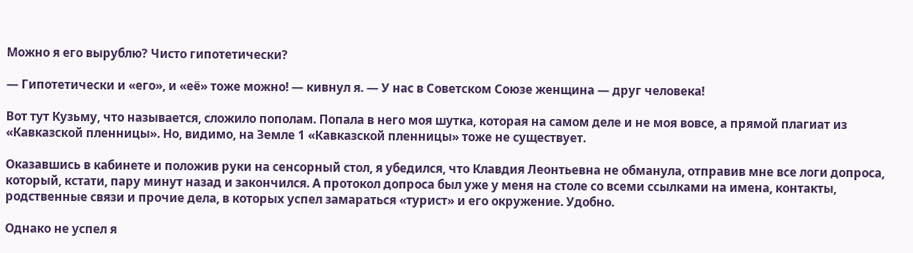Можно я его вырублю? Чисто гипотетически?

— Гипотетически и «его», и «её» тоже можно! — кивнул я. — У нас в Советском Союзе женщина — друг человека!

Вот тут Кузьму, что называется, сложило пополам. Попала в него моя шутка, которая на самом деле и не моя вовсе, а прямой плагиат из «Кавказской пленницы». Но, видимо, на Земле 1 «Кавказской пленницы» тоже не существует.

Оказавшись в кабинете и положив руки на сенсорный стол, я убедился, что Клавдия Леонтьевна не обманула, отправив мне все логи допроса, который, кстати, пару минут назад и закончился. А протокол допроса был уже у меня на столе со всеми ссылками на имена, контакты, родственные связи и прочие дела, в которых успел замараться «турист» и его окружение. Удобно.

Однако не успел я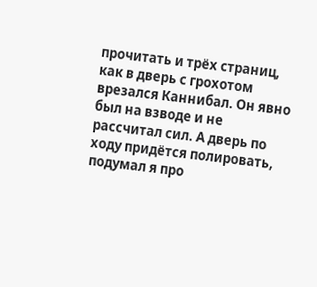прочитать и трёх страниц, как в дверь с грохотом врезался Каннибал. Он явно был на взводе и не рассчитал сил. А дверь по ходу придётся полировать, подумал я про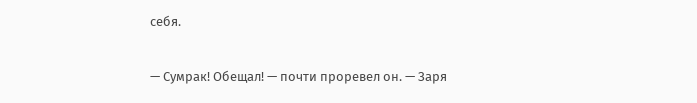себя.

— Сумрак! Обещал! — почти проревел он. — Заря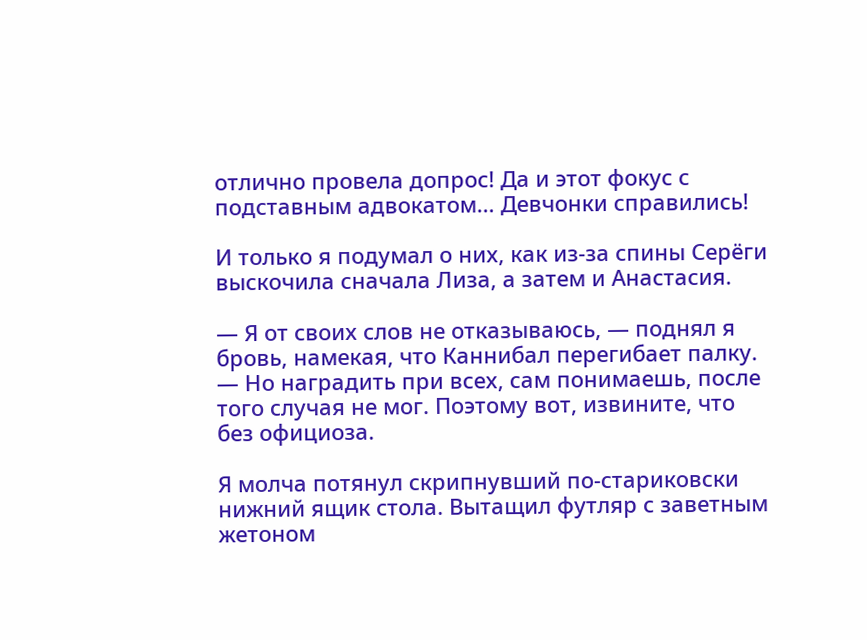отлично провела допрос! Да и этот фокус с подставным адвокатом… Девчонки справились!

И только я подумал о них, как из-за спины Серёги выскочила сначала Лиза, а затем и Анастасия.

— Я от своих слов не отказываюсь, — поднял я бровь, намекая, что Каннибал перегибает палку. — Но наградить при всех, сам понимаешь, после того случая не мог. Поэтому вот, извините, что без официоза.

Я молча потянул скрипнувший по-стариковски нижний ящик стола. Вытащил футляр с заветным жетоном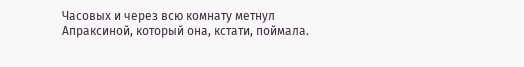Часовых и через всю комнату метнул Апраксиной, который она, кстати, поймала.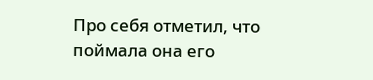Про себя отметил, что поймала она его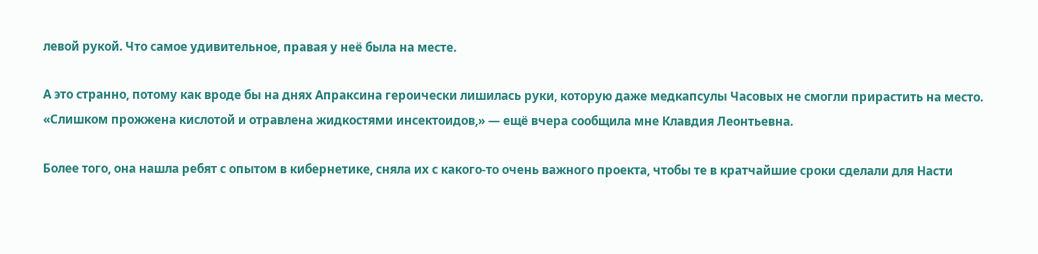левой рукой. Что самое удивительное, правая у неё была на месте.

А это странно, потому как вроде бы на днях Апраксина героически лишилась руки, которую даже медкапсулы Часовых не смогли прирастить на место. «Слишком прожжена кислотой и отравлена жидкостями инсектоидов,» — ещё вчера сообщила мне Клавдия Леонтьевна.

Более того, она нашла ребят с опытом в кибернетике, сняла их с какого-то очень важного проекта, чтобы те в кратчайшие сроки сделали для Насти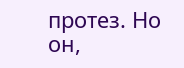протез. Но он,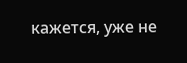кажется, уже не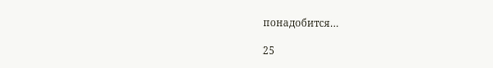понадобится…

25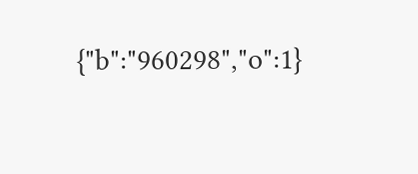{"b":"960298","o":1}